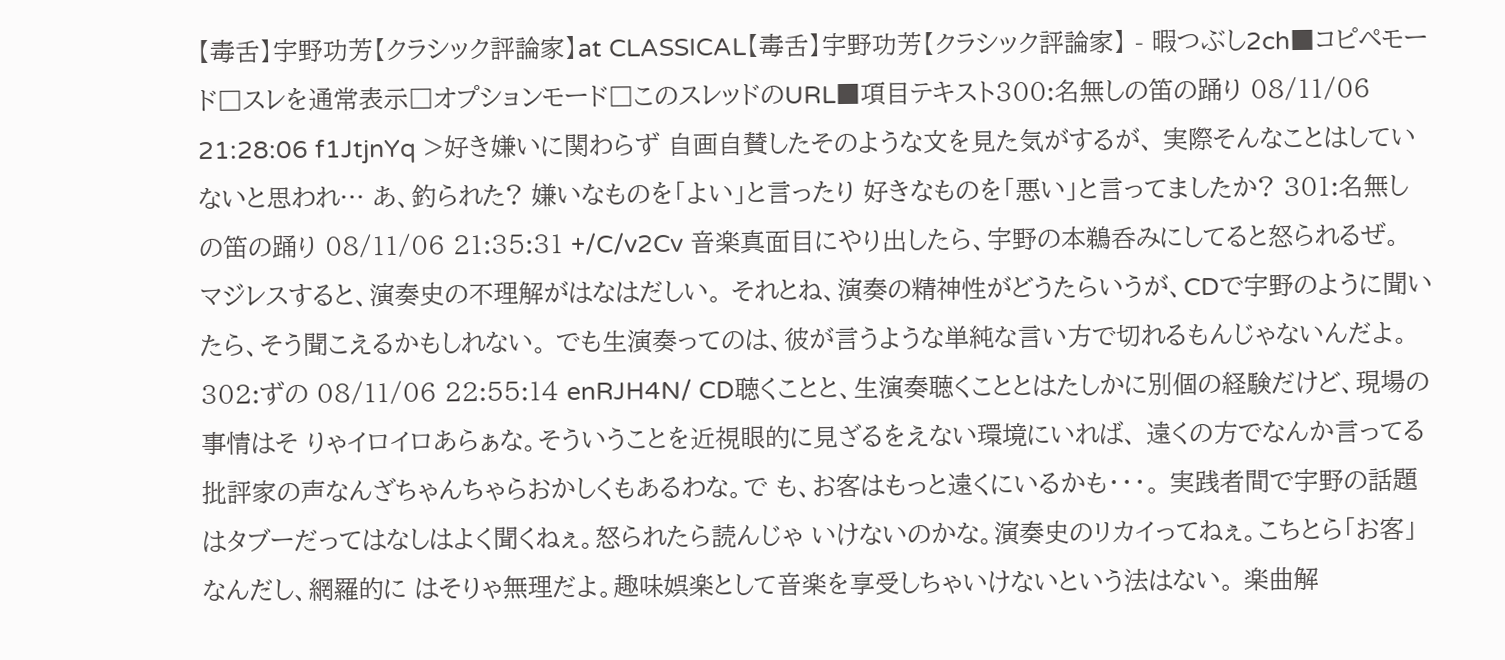【毒舌】宇野功芳【クラシック評論家】at CLASSICAL【毒舌】宇野功芳【クラシック評論家】 - 暇つぶし2ch■コピペモード□スレを通常表示□オプションモード□このスレッドのURL■項目テキスト300:名無しの笛の踊り 08/11/06 21:28:06 f1JtjnYq >好き嫌いに関わらず 自画自賛したそのような文を見た気がするが、 実際そんなことはしていないと思われ… あ、釣られた? 嫌いなものを「よい」と言ったり 好きなものを「悪い」と言ってましたか? 301:名無しの笛の踊り 08/11/06 21:35:31 +/C/v2Cv 音楽真面目にやり出したら、宇野の本鵜呑みにしてると怒られるぜ。 マジレスすると、演奏史の不理解がはなはだしい。 それとね、演奏の精神性がどうたらいうが、CDで宇野のように聞いたら、そう聞こえるかもしれない。 でも生演奏ってのは、彼が言うような単純な言い方で切れるもんじゃないんだよ。 302:ずの 08/11/06 22:55:14 enRJH4N/ CD聴くことと、生演奏聴くこととはたしかに別個の経験だけど、現場の事情はそ りゃイロイロあらぁな。そういうことを近視眼的に見ざるをえない環境にいれば、 遠くの方でなんか言ってる批評家の声なんざちゃんちゃらおかしくもあるわな。で も、お客はもっと遠くにいるかも・・・。 実践者間で宇野の話題はタブーだってはなしはよく聞くねぇ。怒られたら読んじゃ いけないのかな。演奏史のリカイってねぇ。こちとら「お客」なんだし、網羅的に はそりゃ無理だよ。趣味娯楽として音楽を享受しちゃいけないという法はない。 楽曲解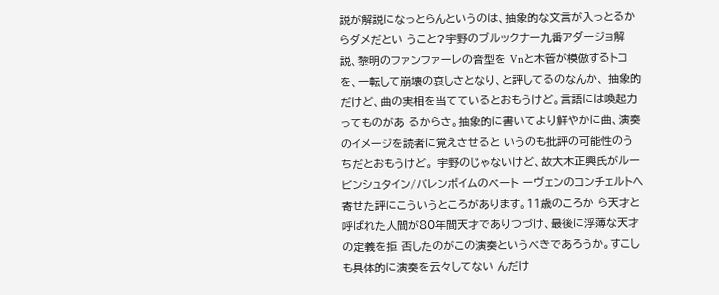説が解説になっとらんというのは、抽象的な文言が入っとるからダメだとい うこと?宇野のブルックナー九番アダージョ解説、黎明のファンファーレの音型を Vnと木管が模倣するトコを、一転して崩壊の哀しさとなり、と評してるのなんか、 抽象的だけど、曲の実相を当てているとおもうけど。言語には喚起力ってものがあ るからさ。抽象的に書いてより鮮やかに曲、演奏のイメージを読者に覚えさせると いうのも批評の可能性のうちだとおもうけど。 宇野のじゃないけど、故大木正興氏がルービンシュタイン/バレンボイムのベート ーヴェンのコンチェルトへ寄せた評にこういうところがあります。11歳のころか ら天才と呼ばれた人間が80年間天才でありつづけ、最後に浮薄な天才の定義を拒 否したのがこの演奏というべきであろうか。すこしも具体的に演奏を云々してない んだけ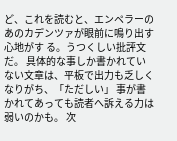ど、これを読むと、エンペラーのあのカデンツァが眼前に鳴り出す心地がす る。うつくしい批評文だ。 具体的な事しか書かれていない文章は、平板で出力も乏しくなりがち、「ただしい」 事が書かれてあっても読者へ訴える力は弱いのかも。 次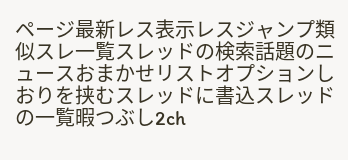ページ最新レス表示レスジャンプ類似スレ一覧スレッドの検索話題のニュースおまかせリストオプションしおりを挟むスレッドに書込スレッドの一覧暇つぶし2ch